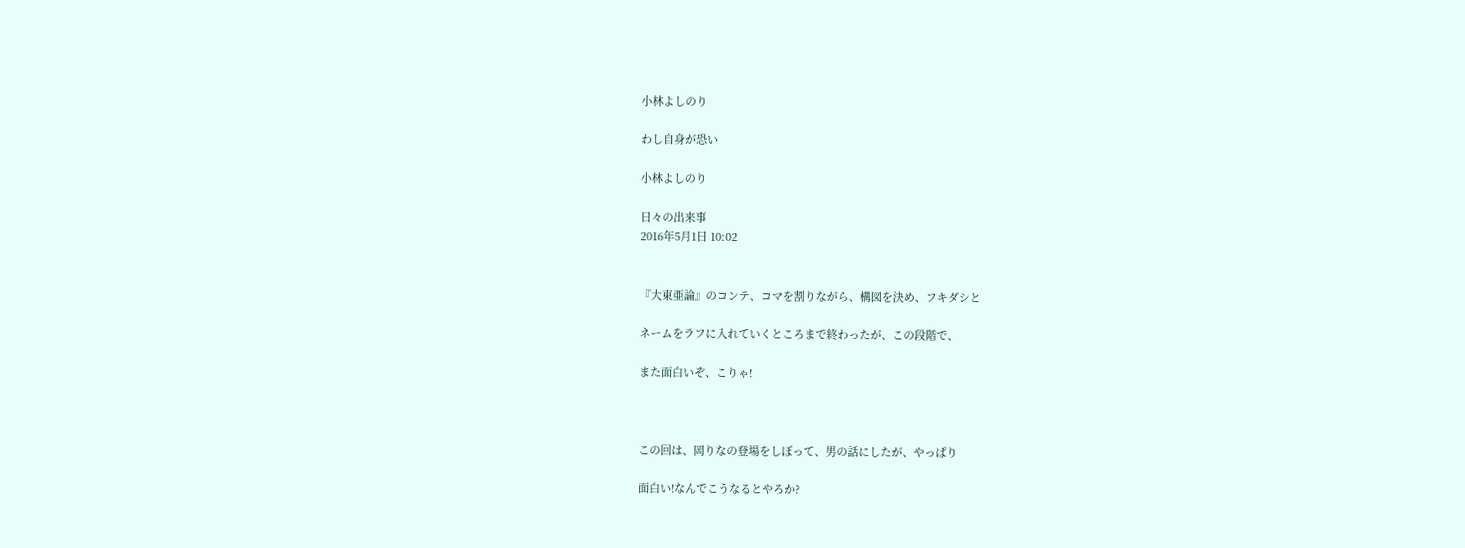小林よしのり

わし自身が恐い

小林よしのり

日々の出来事
2016年5月1日 10:02


『大東亜論』のコンテ、コマを割りながら、構図を決め、フキダシと

ネームをラフに入れていくところまで終わったが、この段階で、

また面白いぞ、こりゃ!



この回は、岡りなの登場をしぼって、男の話にしたが、やっぱり

面白い!なんでこうなるとやろか?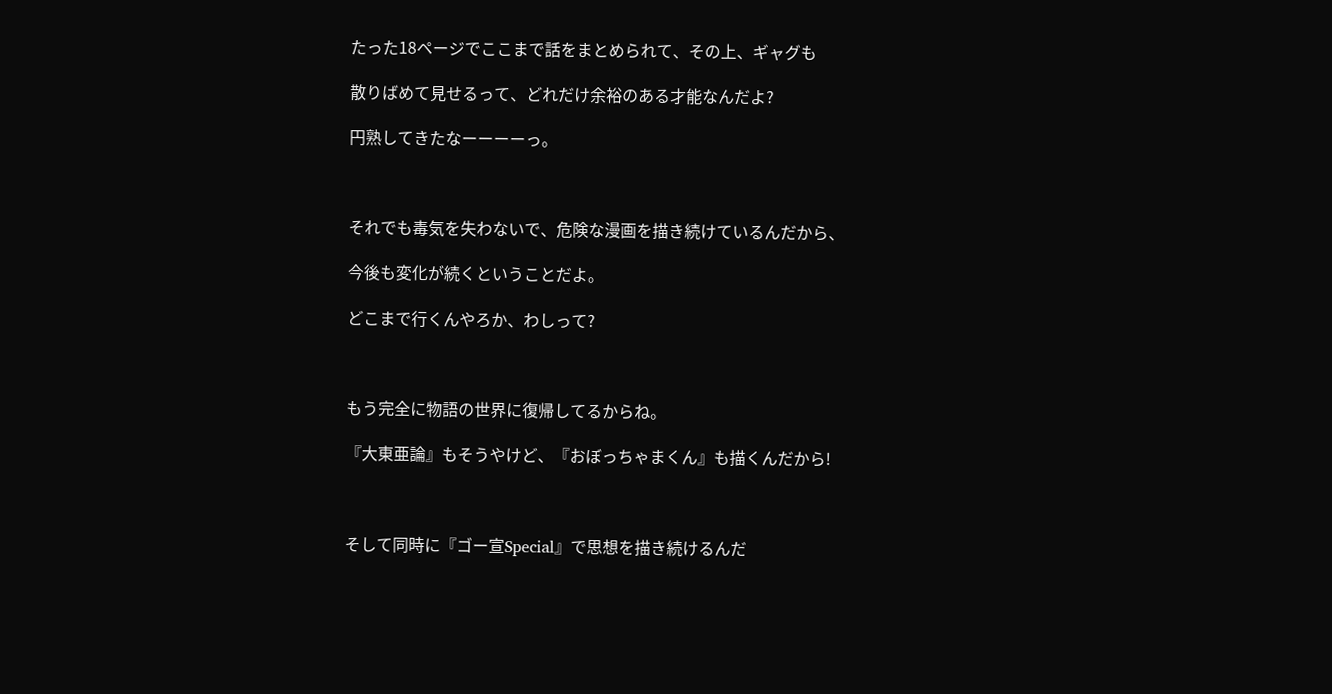たった18ページでここまで話をまとめられて、その上、ギャグも

散りばめて見せるって、どれだけ余裕のある才能なんだよ?

円熟してきたなーーーーっ。



それでも毒気を失わないで、危険な漫画を描き続けているんだから、

今後も変化が続くということだよ。

どこまで行くんやろか、わしって?



もう完全に物語の世界に復帰してるからね。

『大東亜論』もそうやけど、『おぼっちゃまくん』も描くんだから!



そして同時に『ゴー宣Special』で思想を描き続けるんだ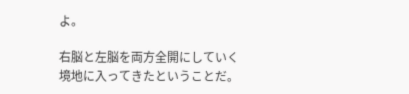よ。

右脳と左脳を両方全開にしていく境地に入ってきたということだ。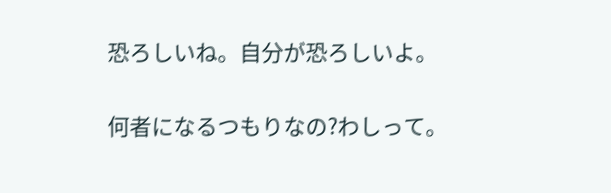恐ろしいね。自分が恐ろしいよ。

何者になるつもりなの?わしって。